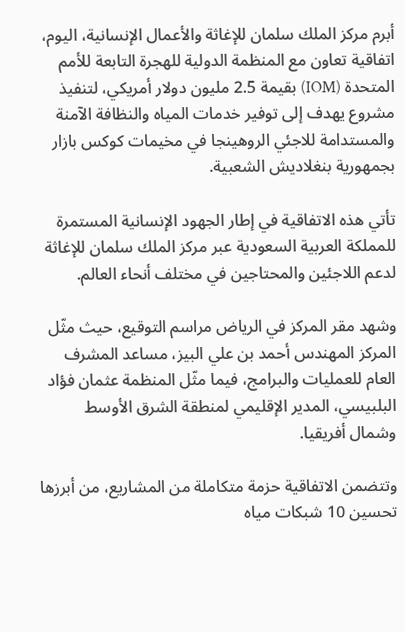أبرم مركز الملك سلمان للإغاثة والأعمال الإنسانية، اليوم، اتفاقية تعاون مع المنظمة الدولية للهجرة التابعة للأمم المتحدة (IOM) بقيمة 2.5 مليون دولار أمريكي، لتنفيذ مشروع يهدف إلى توفير خدمات المياه والنظافة الآمنة والمستدامة للاجئي الروهينجا في مخيمات كوكس بازار بجمهورية بنغلاديش الشعبية.

تأتي هذه الاتفاقية في إطار الجهود الإنسانية المستمرة للمملكة العربية السعودية عبر مركز الملك سلمان للإغاثة لدعم اللاجئين والمحتاجين في مختلف أنحاء العالم.

وشهد مقر المركز في الرياض مراسم التوقيع، حيث مثّل المركز المهندس أحمد بن علي البيز، مساعد المشرف العام للعمليات والبرامج، فيما مثّل المنظمة عثمان فؤاد البلبيسي، المدير الإقليمي لمنطقة الشرق الأوسط وشمال أفريقيا.

وتتضمن الاتفاقية حزمة متكاملة من المشاريع، من أبرزها تحسين 10 شبكات مياه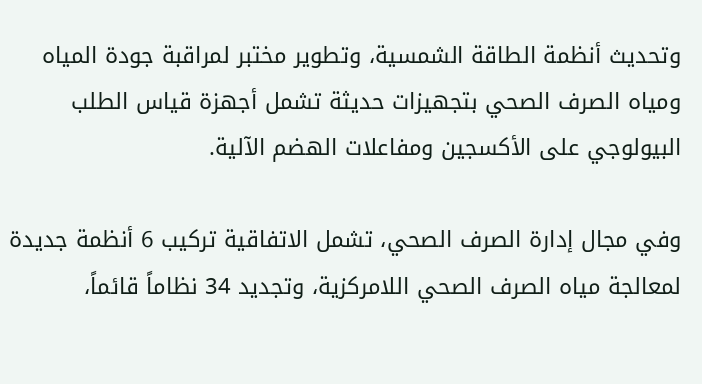وتحديث أنظمة الطاقة الشمسية، وتطوير مختبر لمراقبة جودة المياه ومياه الصرف الصحي بتجهيزات حديثة تشمل أجهزة قياس الطلب البيولوجي على الأكسجين ومفاعلات الهضم الآلية.

وفي مجال إدارة الصرف الصحي، تشمل الاتفاقية تركيب 6 أنظمة جديدة لمعالجة مياه الصرف الصحي اللامركزية، وتجديد 34 نظاماً قائماً،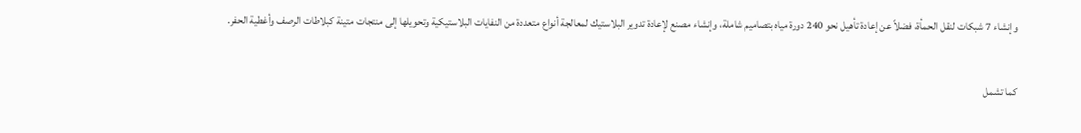وإنشاء 7 شبكات لنقل الحمأة، فضلاً عن إعادة تأهيل نحو 240 دورة مياه بتصاميم شاملة، وإنشاء مصنع لإعادة تدوير البلاستيك لمعالجة أنواع متعددة من النفايات البلاستيكية وتحويلها إلى منتجات متينة كبلاطات الرصف وأغطية الحفر.

كما تشمل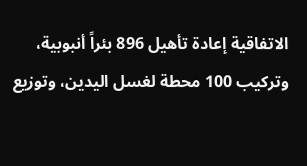الاتفاقية إعادة تأهيل 896 بئراً أنبوبية، وتركيب 100 محطة لغسل اليدين، وتوزيع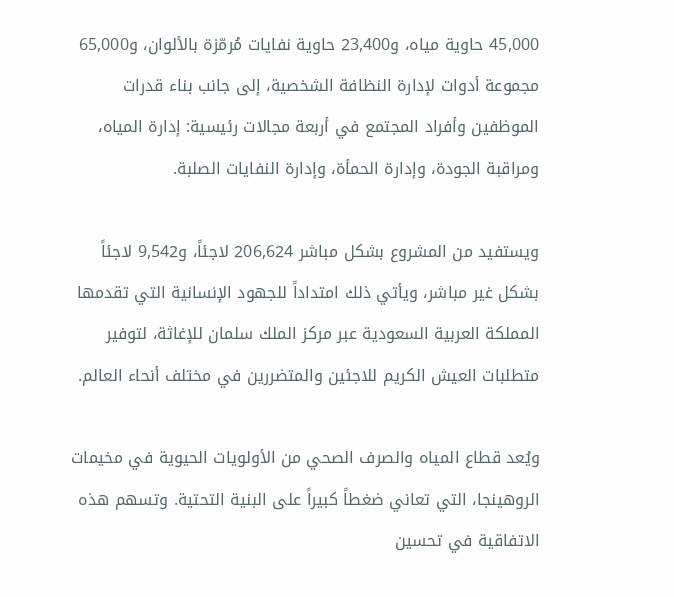45,000 حاوية مياه، و23,400 حاوية نفايات مُرمّزة بالألوان، و65,000 مجموعة أدوات لإدارة النظافة الشخصية، إلى جانب بناء قدرات الموظفين وأفراد المجتمع في أربعة مجالات رئيسية: إدارة المياه، ومراقبة الجودة، وإدارة الحمأة، وإدارة النفايات الصلبة.

ويستفيد من المشروع بشكل مباشر 206,624 لاجئاً، و9,542 لاجئاً بشكل غير مباشر، ويأتي ذلك امتداداً للجهود الإنسانية التي تقدمها المملكة العربية السعودية عبر مركز الملك سلمان للإغاثة، لتوفير متطلبات العيش الكريم للاجئين والمتضررين في مختلف أنحاء العالم.

ويُعد قطاع المياه والصرف الصحي من الأولويات الحيوية في مخيمات الروهينجا، التي تعاني ضغطاً كبيراً على البنية التحتية. وتسهم هذه الاتفاقية في تحسين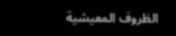الظروف المعيشية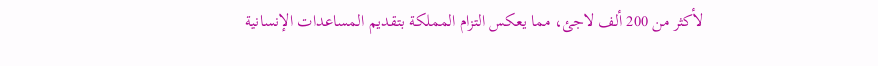لأكثر من 200 ألف لاجئ، مما يعكس التزام المملكة بتقديم المساعدات الإنسانية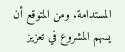المستدامة. ومن المتوقع أن يسهم المشروع في تعزيز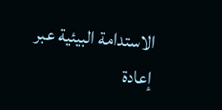الاستدامة البيئية عبر إعادة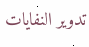تدوير النفايات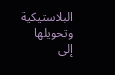البلاستيكية وتحويلها إلى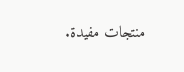منتجات مفيدة.